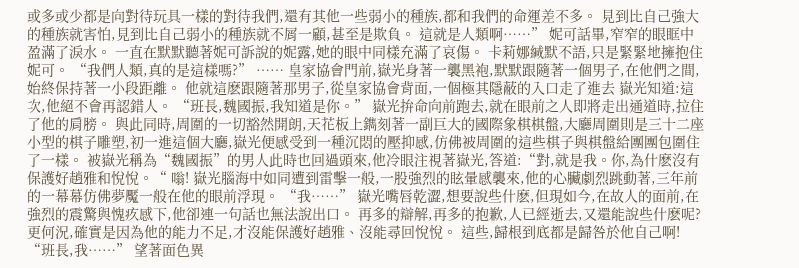或多或少都是向對待玩具一樣的對待我們,還有其他一些弱小的種族,都和我們的命運差不多。 見到比自己強大的種族就害怕,見到比自己弱小的種族就不屑一顧,甚至是欺負。 這就是人類啊……” 妮可話畢,窄窄的眼眶中盈滿了淚水。 一直在默默聽著妮可訴說的妮露,她的眼中同樣充滿了哀傷。 卡莉娜緘默不語,只是緊緊地擁抱住妮可。 “我們人類,真的是這樣嗎?” …… 皇家協會門前,嶽光身著一襲黑袍,默默跟隨著一個男子,在他們之間,始終保持著一小段距離。 他就這麽跟隨著那男子,從皇家協會背面,一個極其隱蔽的入口走了進去 嶽光知道:這次,他絕不會再認錯人。 “班長,魏國振,我知道是你。” 嶽光拚命向前跑去,就在眼前之人即將走出通道時,拉住了他的肩膀。 與此同時,周圍的一切豁然開朗,天花板上鐫刻著一副巨大的國際象棋棋盤,大廳周圍則是三十二座小型的棋子雕塑,初一進這個大廳,嶽光便感受到一種沉悶的壓抑感,仿佛被周圍的這些棋子與棋盤給團團包圍住了一樣。 被嶽光稱為“魏國振”的男人此時也回過頭來,他冷眼注視著嶽光,答道:“對,就是我。你,為什麽沒有保護好趙雅和悅悅。“ 嗡! 嶽光腦海中如同遭到雷擊一般,一股強烈的眩暈感襲來,他的心臟劇烈跳動著,三年前的一幕幕仿佛夢魘一般在他的眼前浮現。 “我……” 嶽光嘴唇乾澀,想要說些什麽,但現如今,在故人的面前,在強烈的震驚與愧疚感下,他卻連一句話也無法說出口。 再多的辯解,再多的抱歉,人已經逝去,又還能說些什麽呢?更何況,確實是因為他的能力不足,才沒能保護好趙雅、沒能尋回悅悅。 這些,歸根到底都是歸咎於他自己啊! “班長,我……” 望著面色異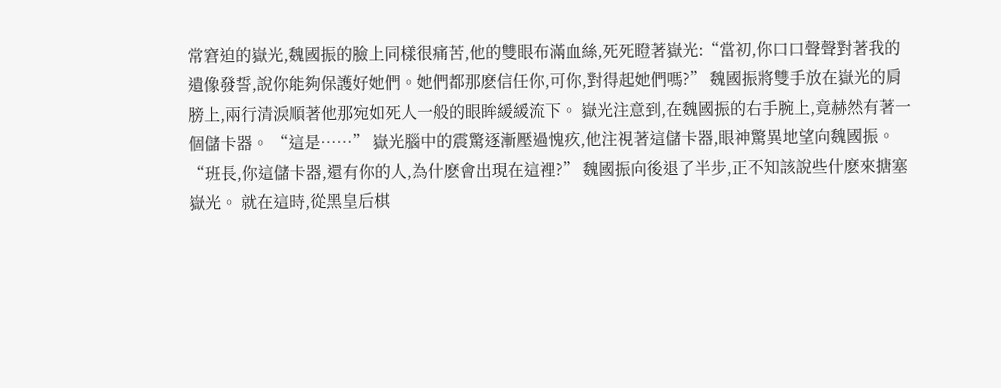常窘迫的嶽光,魏國振的臉上同樣很痛苦,他的雙眼布滿血絲,死死瞪著嶽光:“當初,你口口聲聲對著我的遺像發誓,說你能夠保護好她們。她們都那麽信任你,可你,對得起她們嗎?” 魏國振將雙手放在嶽光的肩膀上,兩行清淚順著他那宛如死人一般的眼眸緩緩流下。 嶽光注意到,在魏國振的右手腕上,竟赫然有著一個儲卡器。 “這是……” 嶽光腦中的震驚逐漸壓過愧疚,他注視著這儲卡器,眼神驚異地望向魏國振。 “班長,你這儲卡器,還有你的人,為什麽會出現在這裡?” 魏國振向後退了半步,正不知該說些什麽來搪塞嶽光。 就在這時,從黑皇后棋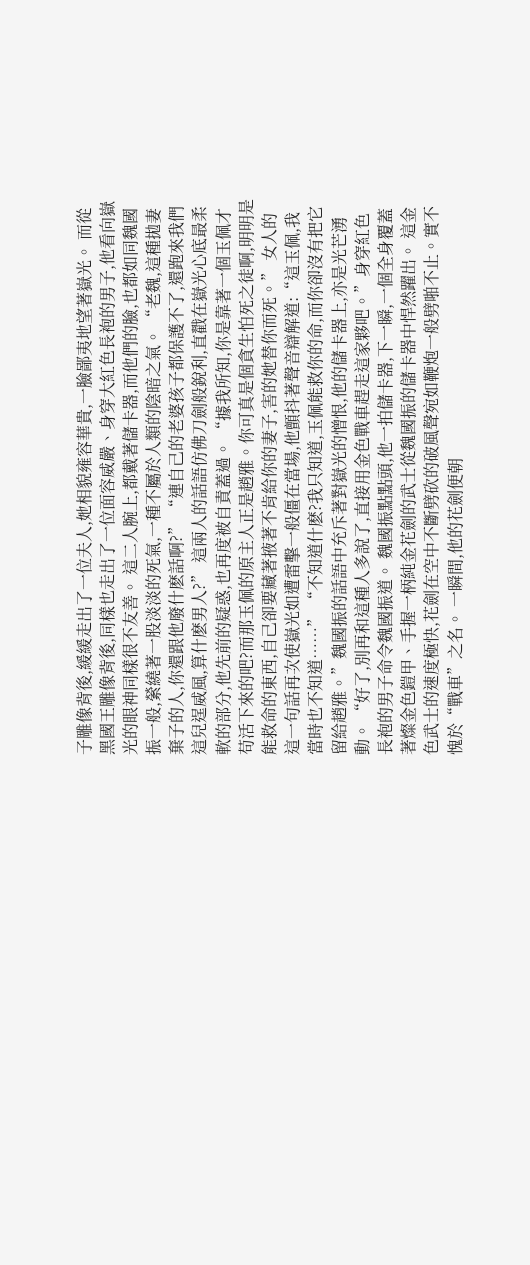子雕像背後,緩緩走出了一位夫人,她相貌雍容華貴,一臉鄙夷地望著嶽光。 而從黑國王雕像背後,同樣也走出了一位面容威嚴、身穿大紅色長袍的男子,他看向嶽光的眼神同樣很不友善。 這二人腕上,都戴著儲卡器,而他們的臉,也都如同魏國振一般,縈繞著一股淡淡的死氣,一種不屬於人類的陰暗之氣。 “老魏,這種拋妻棄子的人,你還跟他廢什麽話啊?” “連自己的老婆孩子都保護不了,還跑來我們這兒逞威風,算什麽男人?” 這兩人的話語仿佛刀劍般銳利,直戳在嶽光心底最柔軟的部分,他先前的疑惑,也再度被自責蓋過。 “據我所知,你是靠著一個玉佩才苟活下來的吧?而那玉佩的原主人正是趙雅。你可真是個貪生怕死之徒啊,明明是能救命的東西,自己卻要藏著掖著不肯給你的妻子,害的她替你而死。” 女人的這一句話再次使嶽光如遭雷擊一般僵在當場,他顫抖著聲音辯解道:“這玉佩,我當時也不知道……” “不知道什麽?我只知道,玉佩能救你的命,而你卻沒有把它留給趙雅。”魏國振的話語中充斥著對嶽光的憎恨,他的儲卡器上,亦是光芒湧動。 “好了,別再和這種人多說了,直接用金色戰車趕走這家夥吧。”身穿紅色長袍的男子命令魏國振道。 魏國振點點頭,他一拍儲卡器,下一瞬,一個全身覆蓋著燦金色鎧甲、手握一柄純金花劍的武士從魏國振的儲卡器中悍然躍出。 這金色武士的速度極快,花劍在空中不斷劈砍的破風聲宛如鞭炮一般劈啪不止。實不愧於“戰車”之名。 一瞬間,他的花劍便朝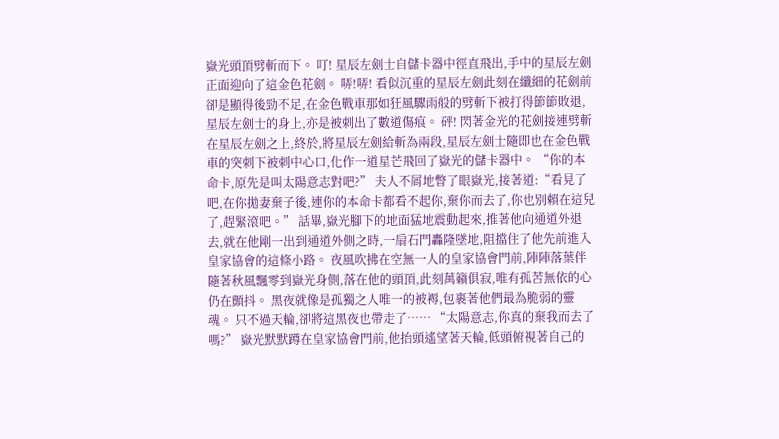嶽光頭頂劈斬而下。 叮! 星辰左劍士自儲卡器中徑直飛出,手中的星辰左劍正面迎向了這金色花劍。 哢!哢! 看似沉重的星辰左劍此刻在纖細的花劍前卻是顯得後勁不足,在金色戰車那如狂風驟雨般的劈斬下被打得節節敗退,星辰左劍士的身上,亦是被刺出了數道傷痕。 砰! 閃著金光的花劍接連劈斬在星辰左劍之上,終於,將星辰左劍給斬為兩段,星辰左劍士隨即也在金色戰車的突刺下被刺中心口,化作一道星芒飛回了嶽光的儲卡器中。 “你的本命卡,原先是叫太陽意志對吧?” 夫人不屑地瞥了眼嶽光,接著道:“看見了吧,在你拋妻棄子後,連你的本命卡都看不起你,棄你而去了,你也別賴在這兒了,趕緊滾吧。” 話畢,嶽光腳下的地面猛地震動起來,推著他向通道外退去,就在他剛一出到通道外側之時,一扇石門轟隆墜地,阻擋住了他先前進入皇家協會的這條小路。 夜風吹拂在空無一人的皇家協會門前,陣陣落葉伴隨著秋風飄零到嶽光身側,落在他的頭頂,此刻萬籟俱寂,唯有孤苦無依的心仍在顫抖。 黑夜就像是孤獨之人唯一的被褥,包裹著他們最為脆弱的靈魂。 只不過天輪,卻將這黑夜也帶走了…… “太陽意志,你真的棄我而去了嗎?” 嶽光默默蹲在皇家協會門前,他抬頭遙望著天輪,低頭俯視著自己的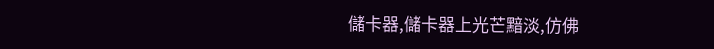儲卡器,儲卡器上光芒黯淡,仿佛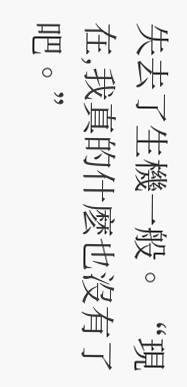失去了生機一般。 “現在,我真的什麽也沒有了吧。”